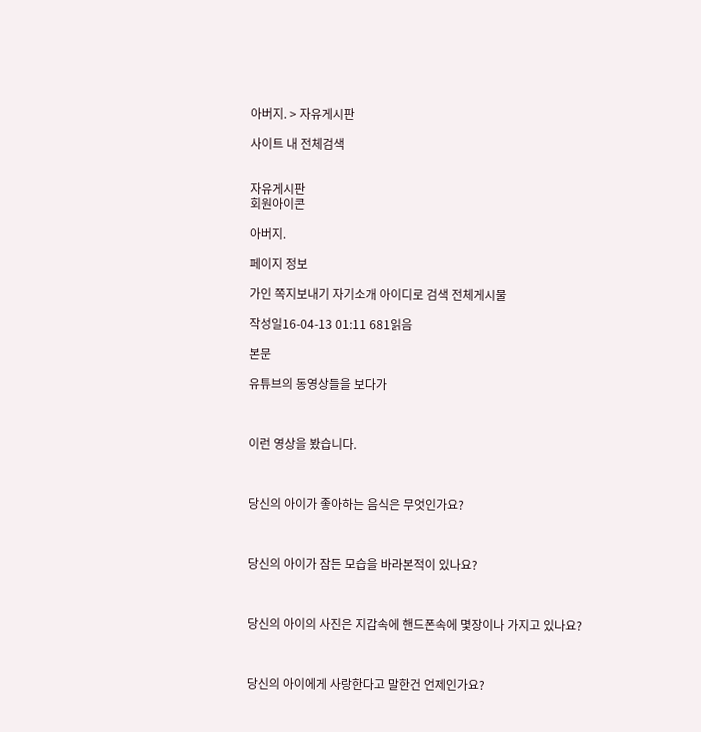아버지. > 자유게시판

사이트 내 전체검색


자유게시판
회원아이콘

아버지.

페이지 정보

가인 쪽지보내기 자기소개 아이디로 검색 전체게시물

작성일16-04-13 01:11 681읽음

본문

유튜브의 동영상들을 보다가



이런 영상을 봤습니다.



당신의 아이가 좋아하는 음식은 무엇인가요?



당신의 아이가 잠든 모습을 바라본적이 있나요?



당신의 아이의 사진은 지갑속에 핸드폰속에 몇장이나 가지고 있나요?



당신의 아이에게 사랑한다고 말한건 언제인가요?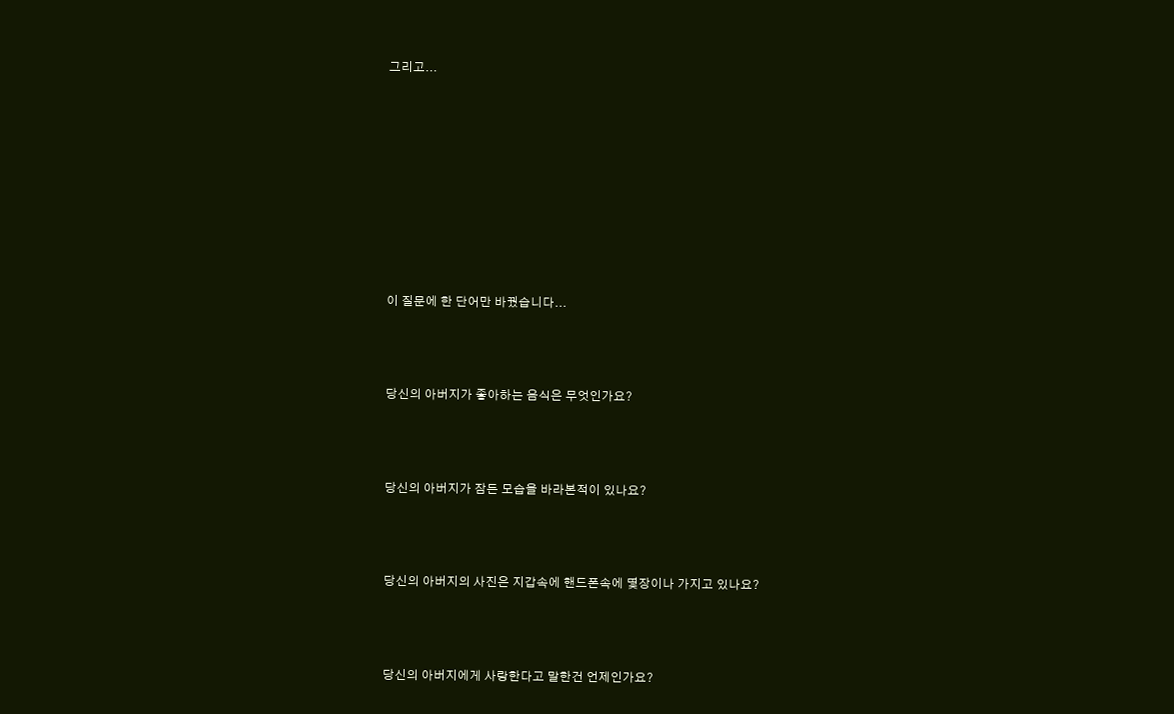그리고...









이 질문에 한 단어만 바꿨습니다...



당신의 아버지가 좋아하는 음식은 무엇인가요?



당신의 아버지가 잠든 모습을 바라본적이 있나요?



당신의 아버지의 사진은 지갑속에 핸드폰속에 몇장이나 가지고 있나요?



당신의 아버지에게 사랑한다고 말한건 언제인가요?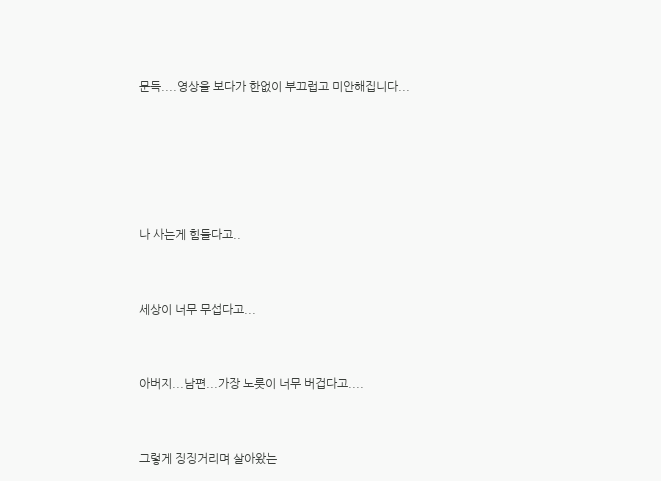문득....영상을 보다가 한없이 부끄럽고 미안해집니다...







나 사는게 힘들다고..



세상이 너무 무섭다고...



아버지...남편...가장 노릇이 너무 버겁다고....



그렇게 징징거리며 살아왔는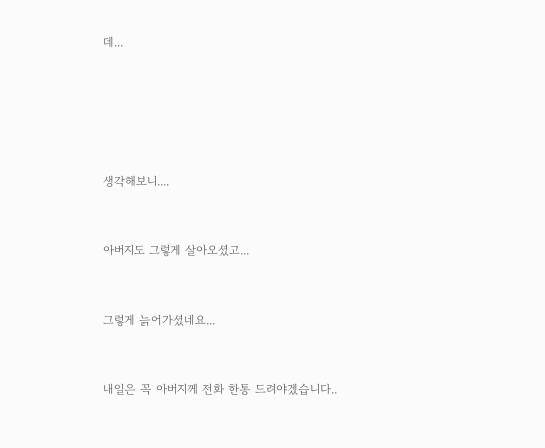데...







생각해보니....



아버지도 그렇게 살아오셨고...



그렇게 늙어가셨네요...



내일은 꼭 아버지께 전화 한통 드려야겠습니다..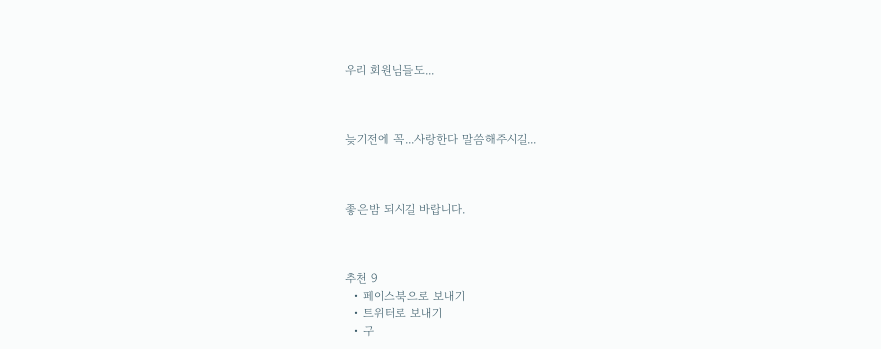우리 회원님들도...



늦기전에 꼭...사랑한다 말씀해주시길...



좋은밤 되시길 바랍니다.



추천 9
  • 페이스북으로 보내기
  • 트위터로 보내기
  • 구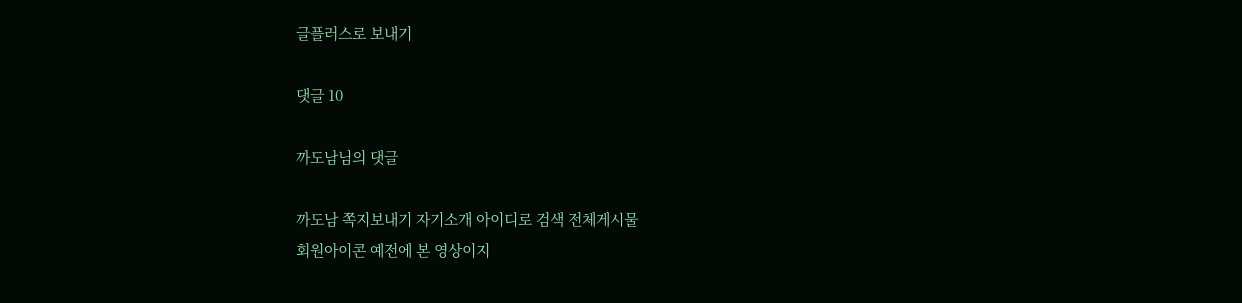글플러스로 보내기

댓글 10

까도남님의 댓글

까도남 쪽지보내기 자기소개 아이디로 검색 전체게시물
회원아이콘 예전에 본 영상이지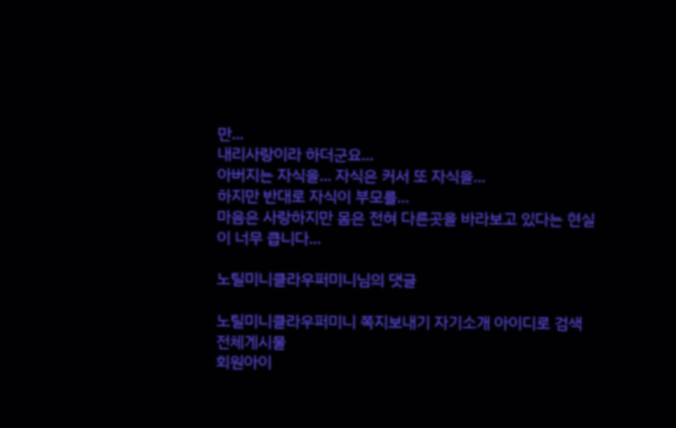만...
내리사랑이라 하더군요...
아버지는 자식을... 자식은 커서 또 자식을...
하지만 반대로 자식이 부모를...
마음은 사랑하지만 몸은 전혀 다른곳을 바라보고 있다는 현실이 너무 큽니다...

노틸미니클라우퍼미니님의 댓글

노틸미니클라우퍼미니 쪽지보내기 자기소개 아이디로 검색 전체게시물
회원아이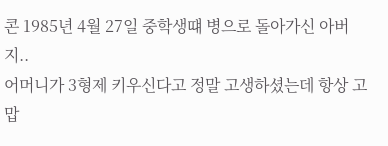콘 1985년 4월 27일 중학생떄 병으로 돌아가신 아버지..
어머니가 3형제 키우신다고 정말 고생하셨는데 항상 고맙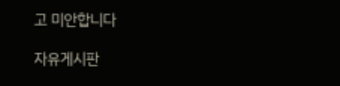고 미안합니다

자유게시판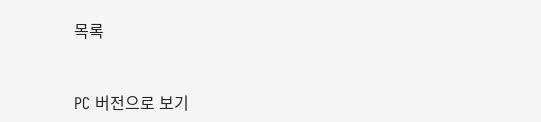목록



PC 버전으로 보기